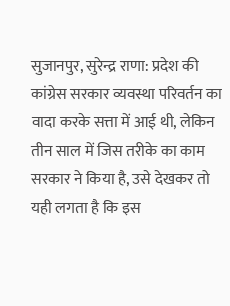सुजानपुर, सुरेन्द्र राणा: प्रदेश की कांग्रेस सरकार व्यवस्था परिवर्तन का वादा करके सत्ता में आई थी, लेकिन तीन साल में जिस तरीके का काम सरकार ने किया है, उसे देखकर तो यही लगता है कि इस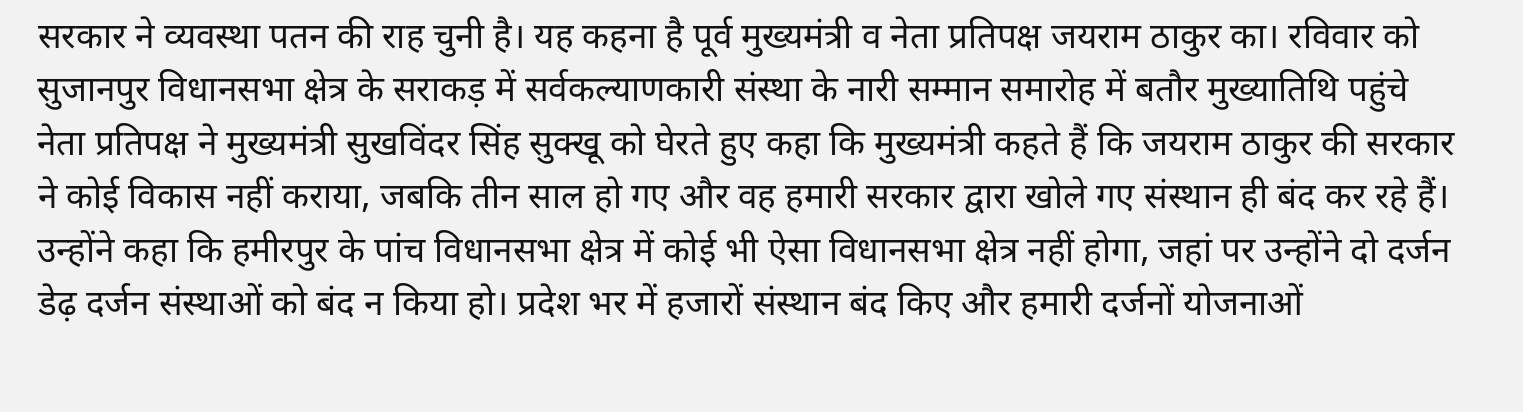सरकार ने व्यवस्था पतन की राह चुनी है। यह कहना है पूर्व मुख्यमंत्री व नेता प्रतिपक्ष जयराम ठाकुर का। रविवार को सुजानपुर विधानसभा क्षेत्र के सराकड़ में सर्वकल्याणकारी संस्था के नारी सम्मान समारोह में बतौर मुख्यातिथि पहुंचे नेता प्रतिपक्ष ने मुख्यमंत्री सुखविंदर सिंह सुक्खू को घेरते हुए कहा कि मुख्यमंत्री कहते हैं कि जयराम ठाकुर की सरकार ने कोई विकास नहीं कराया, जबकि तीन साल हो गए और वह हमारी सरकार द्वारा खोले गए संस्थान ही बंद कर रहे हैं। उन्होंने कहा कि हमीरपुर के पांच विधानसभा क्षेत्र में कोई भी ऐसा विधानसभा क्षेत्र नहीं होगा, जहां पर उन्होंने दो दर्जन डेढ़ दर्जन संस्थाओं को बंद न किया हो। प्रदेश भर में हजारों संस्थान बंद किए और हमारी दर्जनों योजनाओं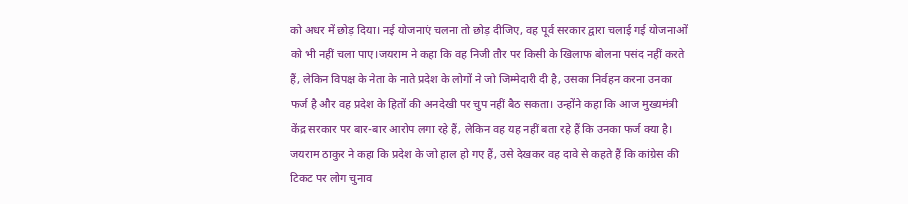को अधर में छोड़ दिया। नई योजनाएं चलना तो छोड़ दीजिए, वह पूर्व सरकार द्वारा चलाई गई योजनाओं को भी नहीं चला पाए।जयराम ने कहा कि वह निजी तौर पर किसी के खिलाफ बोलना पसंद नहीं करते हैं, लेकिन विपक्ष के नेता के नाते प्रदेश के लोगों ने जो जिम्मेदारी दी है, उसका निर्वहन करना उनका फर्ज है और वह प्रदेश के हितों की अनदेखी पर चुप नहीं बैठ सकता। उन्होंने कहा कि आज मुख्यमंत्री केंद्र सरकार पर बार-बार आरोप लगा रहे हैं, लेकिन वह यह नहीं बता रहे हैं कि उनका फर्ज क्या है। जयराम ठाकुर ने कहा कि प्रदेश के जो हाल हो गए हैं, उसे देखकर वह दावे से कहते हैं कि कांग्रेस की टिकट पर लोग चुनाव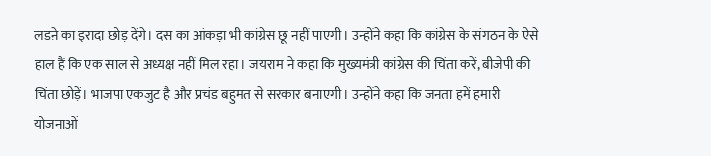लडऩे का इरादा छोड़ देंगे। दस का आंकड़ा भी कांग्रेस छू नहीं पाएगी। उन्होंने कहा कि कांग्रेस के संगठन के ऐसे हाल हैं कि एक साल से अध्यक्ष नहीं मिल रहा। जयराम ने कहा कि मुख्यमंत्री कांग्रेस की चिंता करें, बीजेपी की चिंता छोड़ें। भाजपा एकजुट है और प्रचंड बहुमत से सरकार बनाएगी। उन्होंने कहा कि जनता हमें हमारी योजनाओं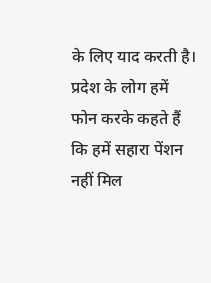के लिए याद करती है। प्रदेश के लोग हमें फोन करके कहते हैं कि हमें सहारा पेंशन नहीं मिल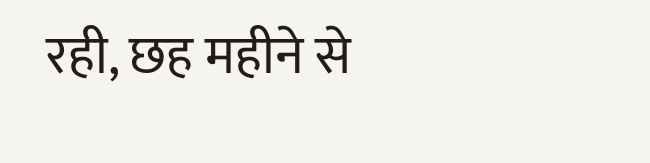रही, छह महीने से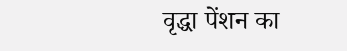वृद्धा पेंशन का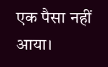एक पैसा नहीं आया।